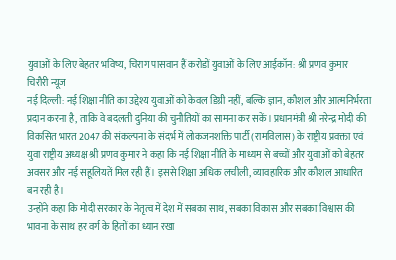युवाओं के लिए बेहतर भविष्य, चिराग पासवान हैं करोडों युवाओं के लिए आईकॉन: श्री प्रणव कुमार
चिरौरी न्यूज
नई दिल्ली: नई शिक्षा नीति का उद्देश्य युवाओं को केवल डिग्री नहीं, बल्कि ज्ञान, कौशल और आत्मनिर्भरता प्रदान करना है, ताकि वे बदलती दुनिया की चुनौतियों का सामना कर सकें। प्रधानमंत्री श्री नरेन्द्र मोदी की विकसित भारत 2047 की संकल्पना के संदर्भ में लोकजनशक्ति पार्टी (रामविलास) के राष्ट्रीय प्रवक्ता एवं युवा राष्ट्रीय अध्यक्ष श्री प्रणव कुमार ने कहा कि नई शिक्षा नीति के माध्यम से बच्चों और युवाओं को बेहतर अवसर और नई सहूलियतें मिल रही हैं। इससे शिक्षा अधिक लचीली, व्यावहारिक और कौशल आधारित बन रही है।
उन्होंने कहा कि मोदी सरकार के नेतृत्व में देश में सबका साथ, सबका विकास और सबका विश्वास की भावना के साथ हर वर्ग के हितों का ध्यान रखा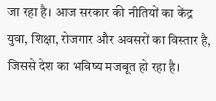जा रहा है। आज सरकार की नीतियों का केंद्र युवा, शिक्षा, रोजगार और अवसरों का विस्तार है, जिससे देश का भविष्य मजबूत हो रहा है।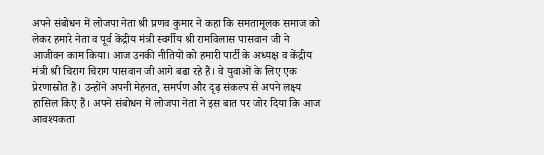अपने संबोधन में लोजपा नेता श्री प्रणव कुमार ने कहा कि समतामूलक समाज को लेकर हमारे नेता व पूर्व केंद्रीय मंत्री स्वर्गीय श्री रामविलास पासवान जी ने आजीवन काम किया। आज उनकी नीतियों को हमारी पार्टी के अध्यक्ष व केंद्रीय मंत्री श्री चिराग चिराग पासवान जी आगे बढा रहे हैं। वे युवाओं के लिए एक प्रेरणास्रोत हैं। उन्होंने अपनी मेहनत, समर्पण और दृढ़ संकल्प से अपने लक्ष्य हासिल किए हैं। अपने संबोधन में लोजपा नेता ने इस बात पर जोर दिया कि आज आवश्यकता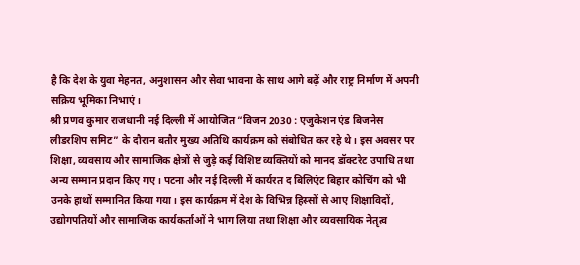है कि देश के युवा मेहनत, अनुशासन और सेवा भावना के साथ आगे बढ़ें और राष्ट्र निर्माण में अपनी सक्रिय भूमिका निभाएं।
श्री प्रणव कुमार राजधानी नई दिल्ली में आयोजित “विजन 2030 : एजुकेशन एंड बिजनेस लीडरशिप समिट” के दौरान बतौर मुख्य अतिथि कार्यक्रम को संबोधित कर रहे थे। इस अवसर पर शिक्षा, व्यवसाय और सामाजिक क्षेत्रों से जुड़े कई विशिष्ट व्यक्तियों को मानद डॉक्टरेट उपाधि तथा अन्य सम्मान प्रदान किए गए। पटना और नई दिल्ली में कार्यरत द बिलिएंट बिहार कोचिंग को भी उनके हाथों सम्मानित किया गया। इस कार्यक्रम में देश के विभिन्न हिस्सों से आए शिक्षाविदों, उद्योगपतियों और सामाजिक कार्यकर्ताओं ने भाग लिया तथा शिक्षा और व्यवसायिक नेतृत्व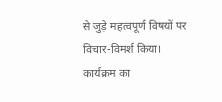से जुड़े महत्वपूर्ण विषयों पर विचार-विमर्श किया।
कार्यक्रम का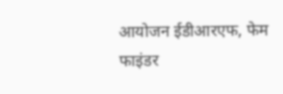आयोजन ईडीआरएफ, फेम फाइंडर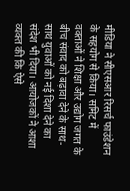मीडिया ने सीएसआर रिसर्च फाउंडेशन के सहयोग से किया। समिट में वक्ताओं ने शिक्षा और उद्योग जगत के बीच संवाद को बढ़ावा देने के साथ-साथ युवाओं को नई दिशा देने का संदेश भी दिया। आयोजकों ने आशा व्यक्त की कि ऐसे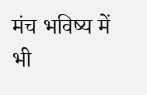मंच भविष्य में भी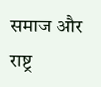समाज और राष्ट्र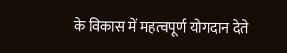के विकास में महत्वपूर्ण योगदान देते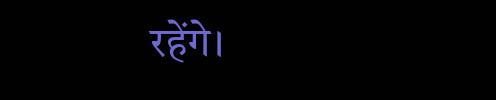रहेंगे।